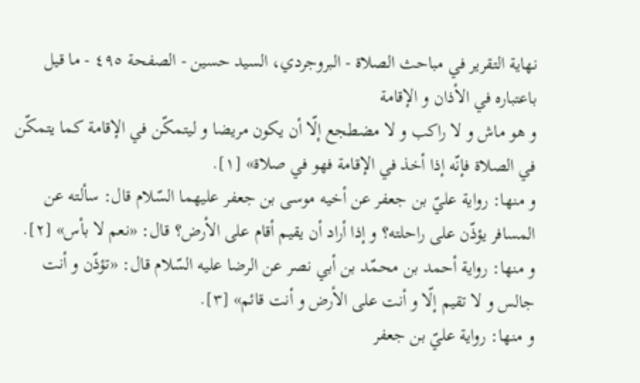نهاية التقرير في مباحث الصلاة - البروجردي، السيد حسين - الصفحة ٤٩٥ - ما قيل باعتباره في الأذان و الإقامة
و هو ماش و لا راكب و لا مضطجع إلّا أن يكون مريضا و ليتمكّن في الإقامة كما يتمكّن في الصلاة فإنّه إذا أخذ في الإقامة فهو في صلاة» [١].
و منها: رواية عليّ بن جعفر عن أخيه موسى بن جعفر عليهما السّلام قال: سألته عن المسافر يؤذّن على راحلته؟ و إذا أراد أن يقيم أقام على الأرض؟ قال: «نعم لا بأس» [٢].
و منها: رواية أحمد بن محمّد بن أبي نصر عن الرضا عليه السّلام قال: «تؤذّن و أنت جالس و لا تقيم إلّا و أنت على الأرض و أنت قائم» [٣].
و منها: رواية عليّ بن جعفر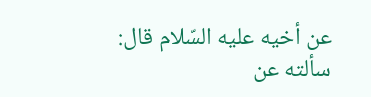عن أخيه عليه السّلام قال: سألته عن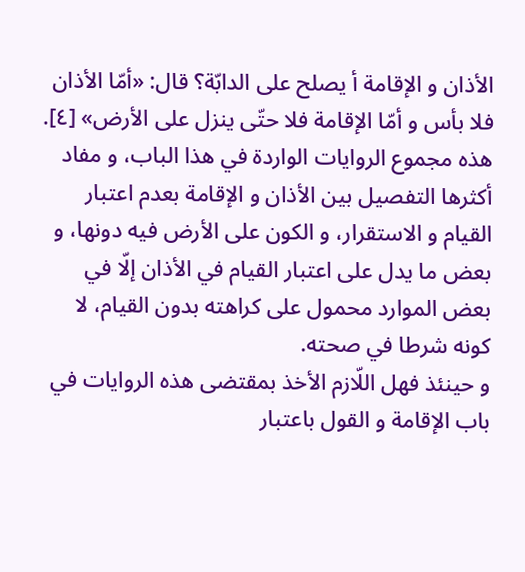الأذان و الإقامة أ يصلح على الدابّة؟ قال: «أمّا الأذان فلا بأس و أمّا الإقامة فلا حتّى ينزل على الأرض» [٤].
هذه مجموع الروايات الواردة في هذا الباب، و مفاد أكثرها التفصيل بين الأذان و الإقامة بعدم اعتبار القيام و الاستقرار، و الكون على الأرض فيه دونها، و بعض ما يدل على اعتبار القيام في الأذان إلّا في بعض الموارد محمول على كراهته بدون القيام، لا كونه شرطا في صحته.
و حينئذ فهل اللّازم الأخذ بمقتضى هذه الروايات في باب الإقامة و القول باعتبار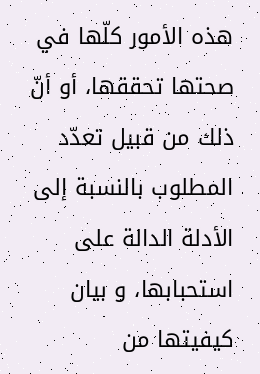هذه الأمور كلّها في صحتها تحققها، أو أنّ ذلك من قبيل تعدّد المطلوب بالنسبة إلى الأدلة الدالة على استحبابها، و بيان كيفيتها من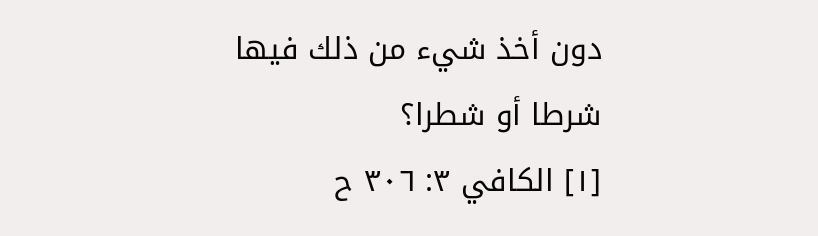دون أخذ شيء من ذلك فيها شرطا أو شطرا؟
[١] الكافي ٣: ٣٠٦ ح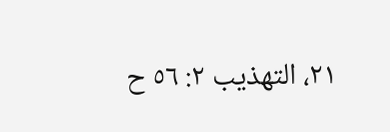٢١، التهذيب ٢: ٥٦ ح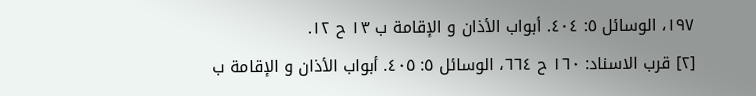١٩٧، الوسائل ٥: ٤٠٤. أبواب الأذان و الإقامة ب ١٣ ح ١٢.
[٢] قرب الاسناد: ١٦٠ ح ٦٦٤، الوسائل ٥: ٤٠٥. أبواب الأذان و الإقامة ب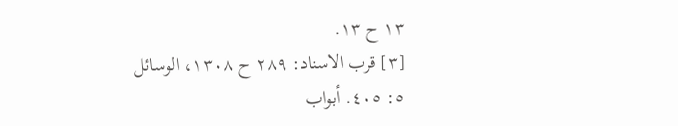١٣ ح ١٣.
[٣] قرب الاسناد: ٢٨٩ ح ١٣٠٨، الوسائل ٥: ٤٠٥. أبواب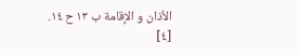الأذان و الإقامة ب ١٣ ح ١٤.
[٤]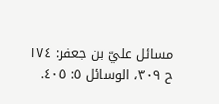مسائل عليّ بن جعفر: ١٧٤ ح ٣٠٩، الوسائل ٥: ٤٠٥.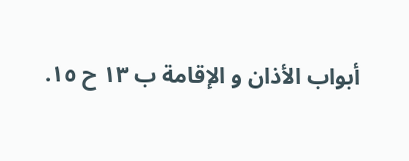أبواب الأذان و الإقامة ب ١٣ ح ١٥.